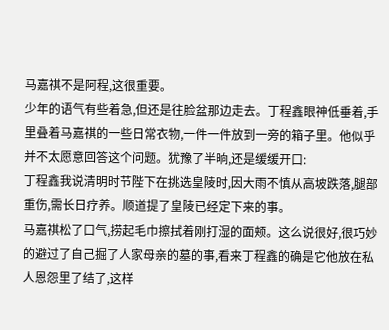马嘉祺不是阿程,这很重要。
少年的语气有些着急,但还是往脸盆那边走去。丁程鑫眼神低垂着,手里叠着马嘉祺的一些日常衣物,一件一件放到一旁的箱子里。他似乎并不太愿意回答这个问题。犹豫了半晌,还是缓缓开口:
丁程鑫我说清明时节陛下在挑选皇陵时,因大雨不慎从高坡跌落,腿部重伤,需长日疗养。顺道提了皇陵已经定下来的事。
马嘉祺松了口气,捞起毛巾擦拭着刚打湿的面颊。这么说很好,很巧妙的避过了自己掘了人家母亲的墓的事,看来丁程鑫的确是它他放在私人恩怨里了结了,这样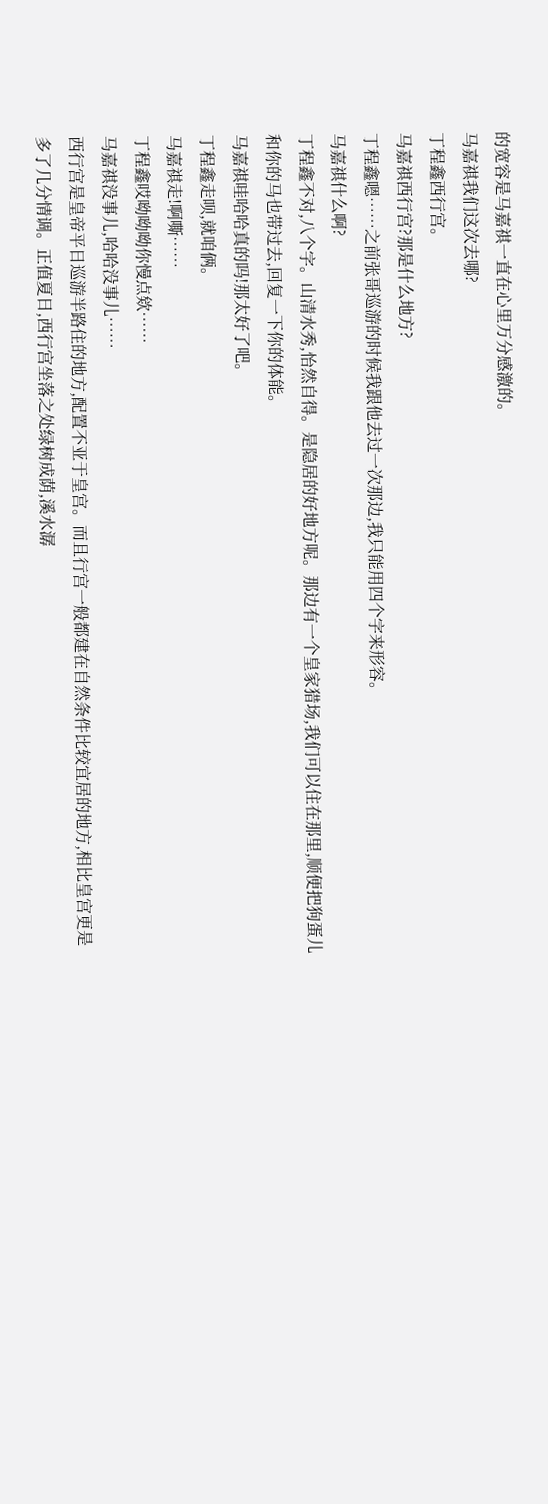的宽容是马嘉祺一直在心里万分感激的。
马嘉祺我们这次去哪?
丁程鑫西行宫。
马嘉祺西行宫?那是什么地方?
丁程鑫嗯……之前张哥巡游的时候我跟他去过一次那边,我只能用四个字来形容。
马嘉祺什么啊?
丁程鑫不对,八个字。山清水秀,怡然自得。是隐居的好地方呢。那边有一个皇家猎场,我们可以住在那里,顺便把狗蛋儿和你的马也带过去,回复一下你的体能。
马嘉祺哇哈哈真的吗!那太好了吧。
丁程鑫走呗,就咱俩。
马嘉祺走!啊嘶……
丁程鑫哎呦呦呦你慢点欸……
马嘉祺没事儿,哈哈没事儿……
西行宫是皇帝平日巡游半路住的地方,配置不亚于皇宫。而且行宫一般都建在自然条件比较宜居的地方,相比皇宫更是多了几分情调。正值夏日,西行宫坐落之处绿树成荫,溪水潺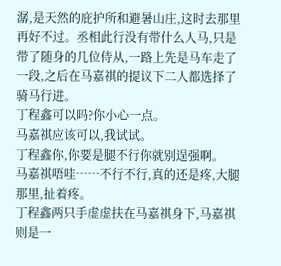潺,是天然的庇护所和避暑山庄,这时去那里再好不过。丞相此行没有带什么人马,只是带了随身的几位侍从,一路上先是马车走了一段,之后在马嘉祺的提议下二人都选择了骑马行进。
丁程鑫可以吗?你小心一点。
马嘉祺应该可以,我试试。
丁程鑫你,你要是腿不行你就别逞强啊。
马嘉祺唔哇……不行不行,真的还是疼,大腿那里,扯着疼。
丁程鑫两只手虚虚扶在马嘉祺身下,马嘉祺则是一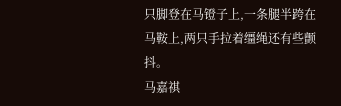只脚登在马镫子上,一条腿半跨在马鞍上,两只手拉着缰绳还有些颤抖。
马嘉祺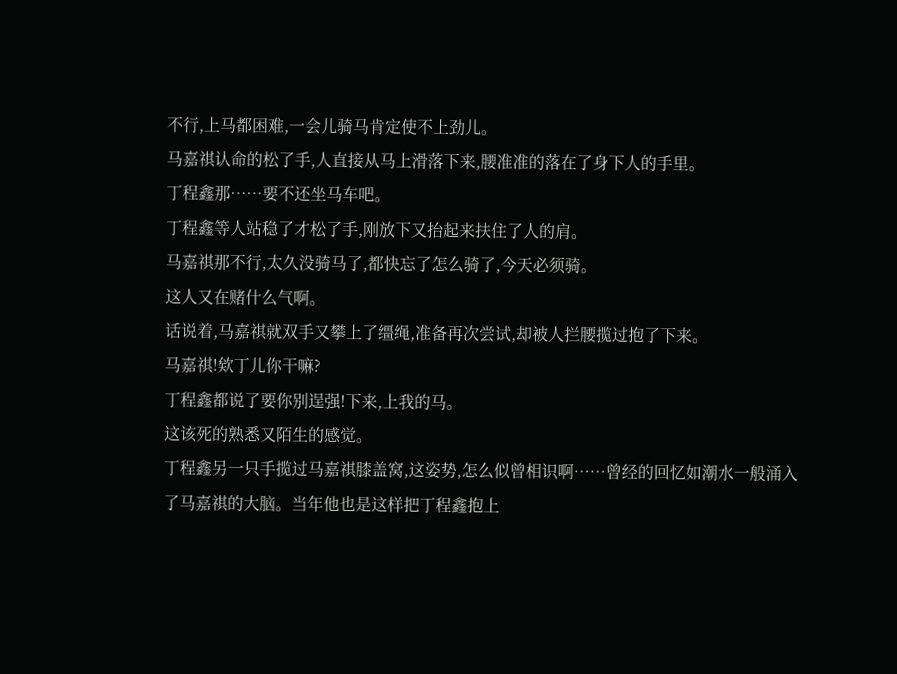不行,上马都困难,一会儿骑马肯定使不上劲儿。
马嘉祺认命的松了手,人直接从马上滑落下来,腰准准的落在了身下人的手里。
丁程鑫那……要不还坐马车吧。
丁程鑫等人站稳了才松了手,刚放下又抬起来扶住了人的肩。
马嘉祺那不行,太久没骑马了,都快忘了怎么骑了,今天必须骑。
这人又在赌什么气啊。
话说着,马嘉祺就双手又攀上了缰绳,准备再次尝试,却被人拦腰揽过抱了下来。
马嘉祺!欸丁儿你干嘛?
丁程鑫都说了要你别逞强!下来,上我的马。
这该死的熟悉又陌生的感觉。
丁程鑫另一只手揽过马嘉祺膝盖窝,这姿势,怎么似曾相识啊……曾经的回忆如潮水一般涌入了马嘉祺的大脑。当年他也是这样把丁程鑫抱上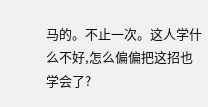马的。不止一次。这人学什么不好,怎么偏偏把这招也学会了?